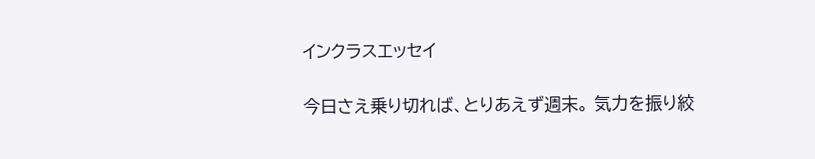インクラスエッセイ

今日さえ乗り切れば、とりあえず週末。 気力を振り絞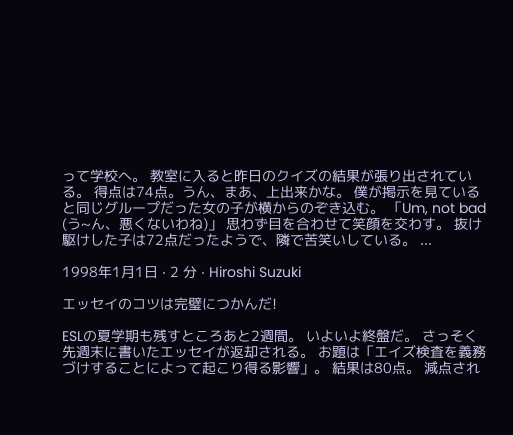って学校へ。 教室に入ると昨日のクイズの結果が張り出されている。 得点は74点。うん、まあ、上出来かな。 僕が掲示を見ていると同じグループだった女の子が横からのぞき込む。 「Um, not bad (う~ん、悪くないわね)」 思わず目を合わせて笑顔を交わす。 抜け駆けした子は72点だったようで、隣で苦笑いしている。 ...

1998年1月1日 · 2 分 · Hiroshi Suzuki

エッセイのコツは完璧につかんだ!

ESLの夏学期も残すところあと2週間。 いよいよ終盤だ。 さっそく先週末に書いたエッセイが返却される。 お題は「エイズ検査を義務づけすることによって起こり得る影響」。 結果は80点。 減点され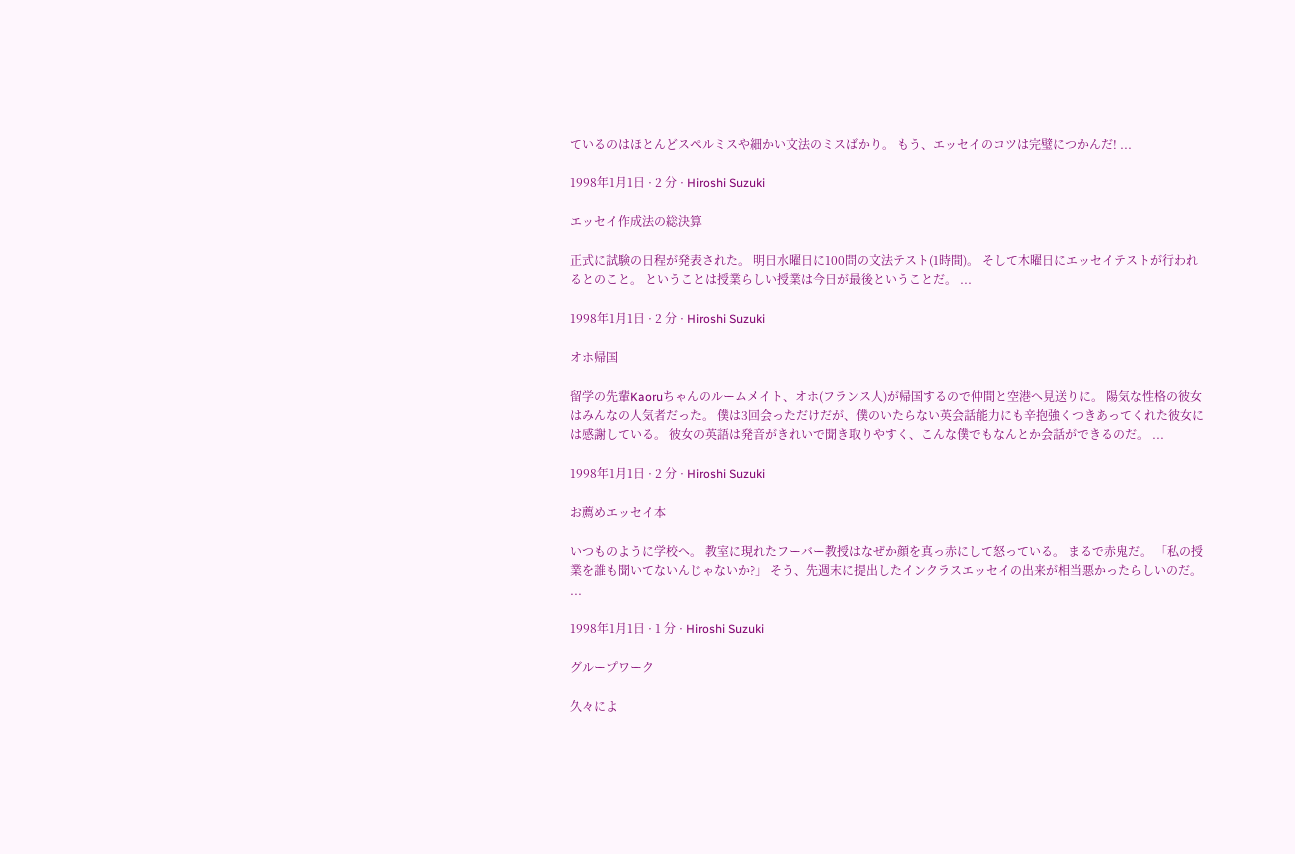ているのはほとんどスペルミスや細かい文法のミスばかり。 もう、エッセイのコツは完璧につかんだ! ...

1998年1月1日 · 2 分 · Hiroshi Suzuki

エッセイ作成法の総決算

正式に試験の日程が発表された。 明日水曜日に100問の文法テスト(1時間)。 そして木曜日にエッセイテストが行われるとのこと。 ということは授業らしい授業は今日が最後ということだ。 ...

1998年1月1日 · 2 分 · Hiroshi Suzuki

オホ帰国

留学の先輩Kaoruちゃんのルームメイト、オホ(フランス人)が帰国するので仲間と空港へ見送りに。 陽気な性格の彼女はみんなの人気者だった。 僕は3回会っただけだが、僕のいたらない英会話能力にも辛抱強くつきあってくれた彼女には感謝している。 彼女の英語は発音がきれいで聞き取りやすく、こんな僕でもなんとか会話ができるのだ。 ...

1998年1月1日 · 2 分 · Hiroshi Suzuki

お薦めエッセイ本

いつものように学校へ。 教室に現れたフーバー教授はなぜか顔を真っ赤にして怒っている。 まるで赤鬼だ。 「私の授業を誰も聞いてないんじゃないか?」 そう、先週末に提出したインクラスエッセイの出来が相当悪かったらしいのだ。 ...

1998年1月1日 · 1 分 · Hiroshi Suzuki

グループワーク

久々によ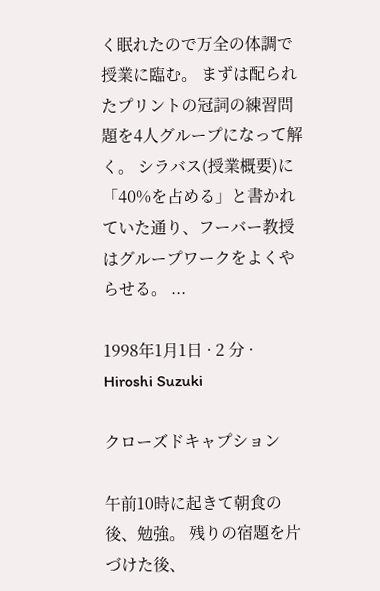く眠れたので万全の体調で授業に臨む。 まずは配られたプリントの冠詞の練習問題を4人グループになって解く。 シラバス(授業概要)に「40%を占める」と書かれていた通り、フーバー教授はグループワークをよくやらせる。 ...

1998年1月1日 · 2 分 · Hiroshi Suzuki

クローズドキャプション

午前10時に起きて朝食の後、勉強。 残りの宿題を片づけた後、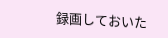録画しておいた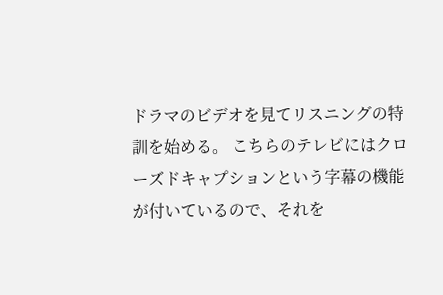ドラマのビデオを見てリスニングの特訓を始める。 こちらのテレビにはクローズドキャプションという字幕の機能が付いているので、それを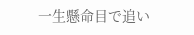一生懸命目で追い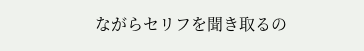ながらセリフを聞き取るの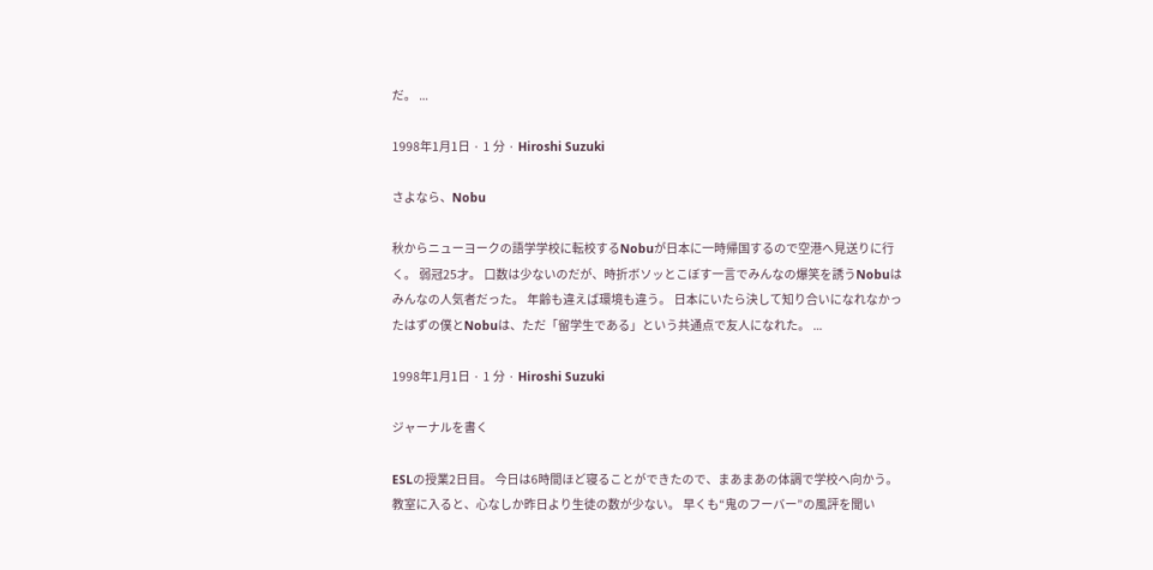だ。 ...

1998年1月1日 · 1 分 · Hiroshi Suzuki

さよなら、Nobu

秋からニューヨークの語学学校に転校するNobuが日本に一時帰国するので空港へ見送りに行く。 弱冠25才。 口数は少ないのだが、時折ボソッとこぼす一言でみんなの爆笑を誘うNobuはみんなの人気者だった。 年齢も違えば環境も違う。 日本にいたら決して知り合いになれなかったはずの僕とNobuは、ただ「留学生である」という共通点で友人になれた。 ...

1998年1月1日 · 1 分 · Hiroshi Suzuki

ジャーナルを書く

ESLの授業2日目。 今日は6時間ほど寝ることができたので、まあまあの体調で学校へ向かう。 教室に入ると、心なしか昨日より生徒の数が少ない。 早くも“鬼のフーバー”の風評を聞い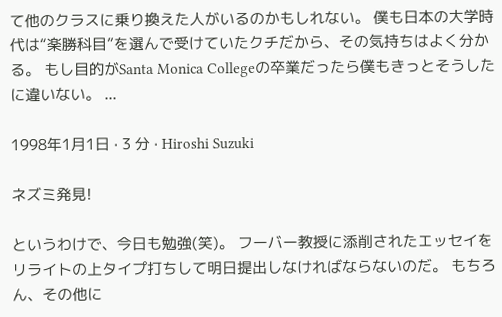て他のクラスに乗り換えた人がいるのかもしれない。 僕も日本の大学時代は“楽勝科目”を選んで受けていたクチだから、その気持ちはよく分かる。 もし目的がSanta Monica Collegeの卒業だったら僕もきっとそうしたに違いない。 ...

1998年1月1日 · 3 分 · Hiroshi Suzuki

ネズミ発見!

というわけで、今日も勉強(笑)。 フーバー教授に添削されたエッセイをリライトの上タイプ打ちして明日提出しなければならないのだ。 もちろん、その他に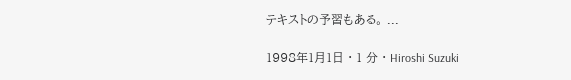テキストの予習もある。 ...

1998年1月1日 · 1 分 · Hiroshi Suzuki